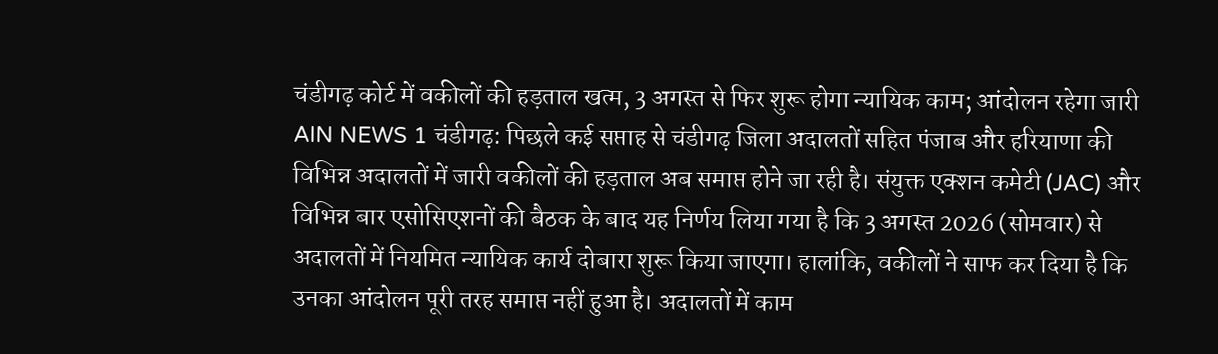चंडीगढ़ कोर्ट में वकीलों की हड़ताल खत्म, 3 अगस्त से फिर शुरू होगा न्यायिक काम; आंदोलन रहेगा जारी
AIN NEWS 1 चंडीगढ़: पिछले कई सप्ताह से चंडीगढ़ जिला अदालतों सहित पंजाब और हरियाणा की विभिन्न अदालतों में जारी वकीलों की हड़ताल अब समाप्त होने जा रही है। संयुक्त एक्शन कमेटी (JAC) और विभिन्न बार एसोसिएशनों की बैठक के बाद यह निर्णय लिया गया है कि 3 अगस्त 2026 (सोमवार) से अदालतों में नियमित न्यायिक कार्य दोबारा शुरू किया जाएगा। हालांकि, वकीलों ने साफ कर दिया है कि उनका आंदोलन पूरी तरह समाप्त नहीं हुआ है। अदालतों में काम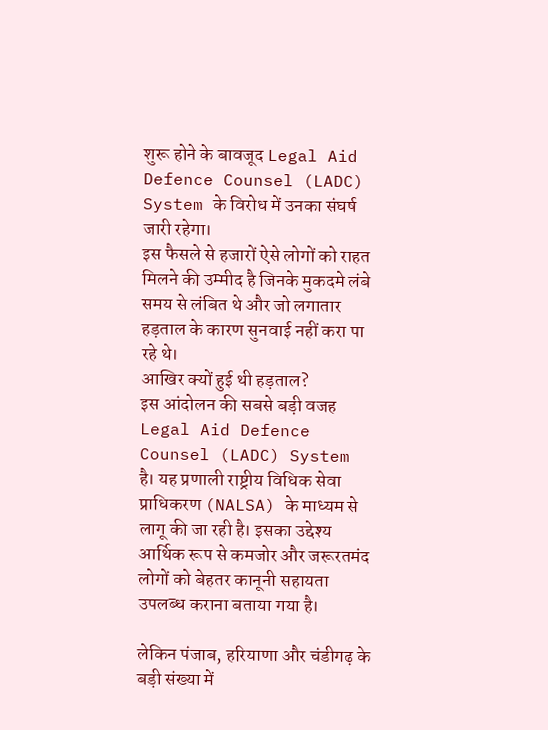शुरू होने के बावजूद Legal Aid Defence Counsel (LADC) System के विरोध में उनका संघर्ष जारी रहेगा।
इस फैसले से हजारों ऐसे लोगों को राहत मिलने की उम्मीद है जिनके मुकदमे लंबे समय से लंबित थे और जो लगातार हड़ताल के कारण सुनवाई नहीं करा पा रहे थे।
आखिर क्यों हुई थी हड़ताल?
इस आंदोलन की सबसे बड़ी वजह Legal Aid Defence Counsel (LADC) System है। यह प्रणाली राष्ट्रीय विधिक सेवा प्राधिकरण (NALSA) के माध्यम से लागू की जा रही है। इसका उद्देश्य आर्थिक रूप से कमजोर और जरूरतमंद लोगों को बेहतर कानूनी सहायता उपलब्ध कराना बताया गया है।

लेकिन पंजाब, हरियाणा और चंडीगढ़ के बड़ी संख्या में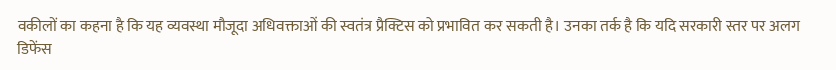वकीलों का कहना है कि यह व्यवस्था मौजूदा अधिवक्ताओं की स्वतंत्र प्रैक्टिस को प्रभावित कर सकती है। उनका तर्क है कि यदि सरकारी स्तर पर अलग डिफेंस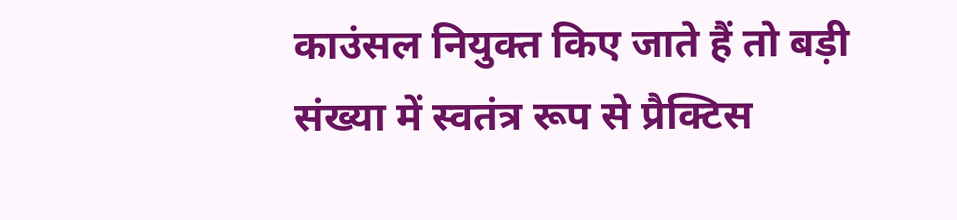काउंसल नियुक्त किए जाते हैं तो बड़ी संख्या में स्वतंत्र रूप से प्रैक्टिस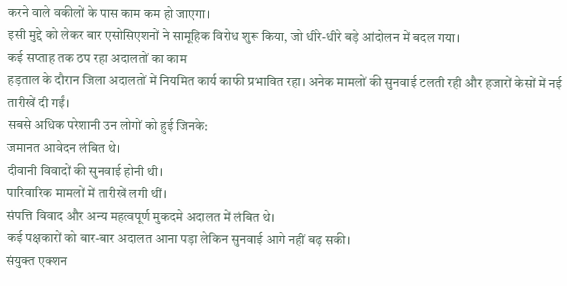करने वाले वकीलों के पास काम कम हो जाएगा।
इसी मुद्दे को लेकर बार एसोसिएशनों ने सामूहिक विरोध शुरू किया, जो धीरे-धीरे बड़े आंदोलन में बदल गया।
कई सप्ताह तक ठप रहा अदालतों का काम
हड़ताल के दौरान जिला अदालतों में नियमित कार्य काफी प्रभावित रहा। अनेक मामलों की सुनवाई टलती रही और हजारों केसों में नई तारीखें दी गईं।
सबसे अधिक परेशानी उन लोगों को हुई जिनके:
जमानत आवेदन लंबित थे।
दीवानी विवादों की सुनवाई होनी थी।
पारिवारिक मामलों में तारीखें लगी थीं।
संपत्ति विवाद और अन्य महत्वपूर्ण मुकदमे अदालत में लंबित थे।
कई पक्षकारों को बार-बार अदालत आना पड़ा लेकिन सुनवाई आगे नहीं बढ़ सकी।
संयुक्त एक्शन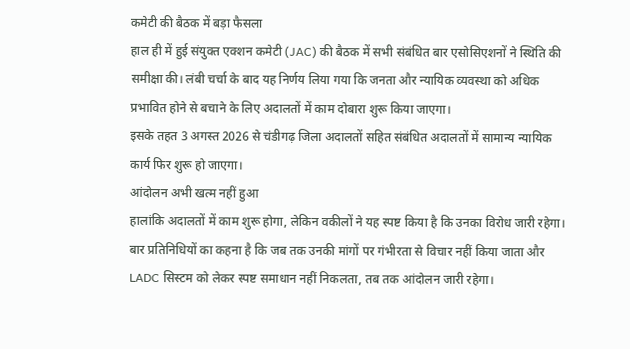कमेटी की बैठक में बड़ा फैसला
हाल ही में हुई संयुक्त एक्शन कमेटी (JAC) की बैठक में सभी संबंधित बार एसोसिएशनों ने स्थिति की समीक्षा की। लंबी चर्चा के बाद यह निर्णय लिया गया कि जनता और न्यायिक व्यवस्था को अधिक प्रभावित होने से बचाने के लिए अदालतों में काम दोबारा शुरू किया जाएगा।
इसके तहत 3 अगस्त 2026 से चंडीगढ़ जिला अदालतों सहित संबंधित अदालतों में सामान्य न्यायिक कार्य फिर शुरू हो जाएगा।
आंदोलन अभी खत्म नहीं हुआ
हालांकि अदालतों में काम शुरू होगा, लेकिन वकीलों ने यह स्पष्ट किया है कि उनका विरोध जारी रहेगा।
बार प्रतिनिधियों का कहना है कि जब तक उनकी मांगों पर गंभीरता से विचार नहीं किया जाता और LADC सिस्टम को लेकर स्पष्ट समाधान नहीं निकलता, तब तक आंदोलन जारी रहेगा।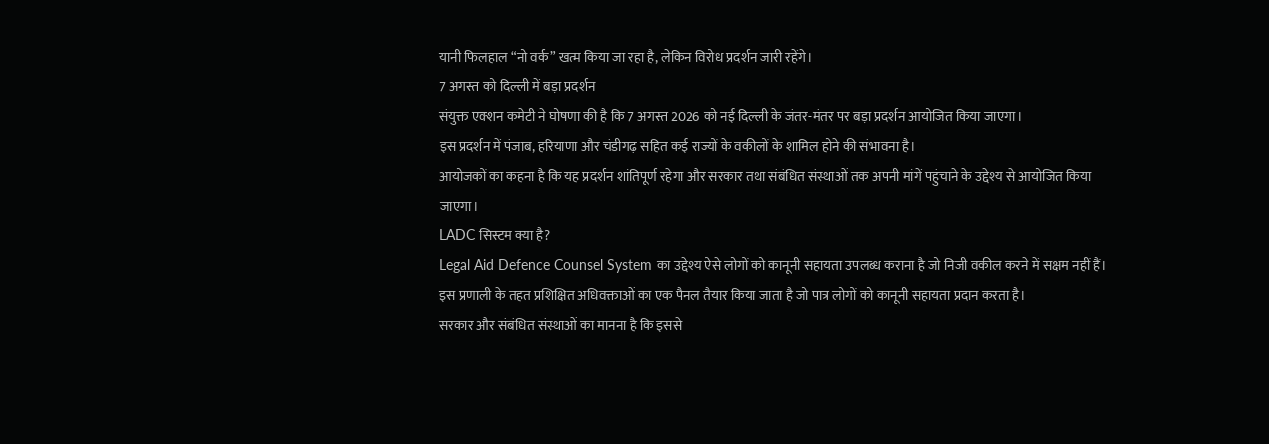यानी फिलहाल “नो वर्क” खत्म किया जा रहा है, लेकिन विरोध प्रदर्शन जारी रहेंगे।
7 अगस्त को दिल्ली में बड़ा प्रदर्शन
संयुक्त एक्शन कमेटी ने घोषणा की है कि 7 अगस्त 2026 को नई दिल्ली के जंतर-मंतर पर बड़ा प्रदर्शन आयोजित किया जाएगा।
इस प्रदर्शन में पंजाब, हरियाणा और चंडीगढ़ सहित कई राज्यों के वकीलों के शामिल होने की संभावना है।
आयोजकों का कहना है कि यह प्रदर्शन शांतिपूर्ण रहेगा और सरकार तथा संबंधित संस्थाओं तक अपनी मांगें पहुंचाने के उद्देश्य से आयोजित किया जाएगा।
LADC सिस्टम क्या है?
Legal Aid Defence Counsel System का उद्देश्य ऐसे लोगों को कानूनी सहायता उपलब्ध कराना है जो निजी वकील करने में सक्षम नहीं हैं।
इस प्रणाली के तहत प्रशिक्षित अधिवक्ताओं का एक पैनल तैयार किया जाता है जो पात्र लोगों को कानूनी सहायता प्रदान करता है।
सरकार और संबंधित संस्थाओं का मानना है कि इससे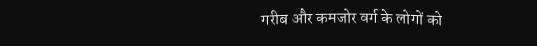गरीब और कमजोर वर्ग के लोगों को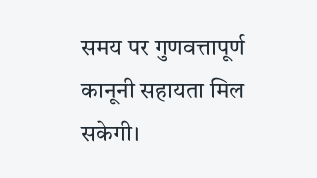समय पर गुणवत्तापूर्ण कानूनी सहायता मिल सकेगी।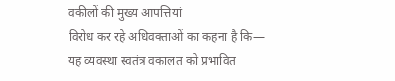वकीलों की मुख्य आपत्तियां
विरोध कर रहे अधिवक्ताओं का कहना है कि—
यह व्यवस्था स्वतंत्र वकालत को प्रभावित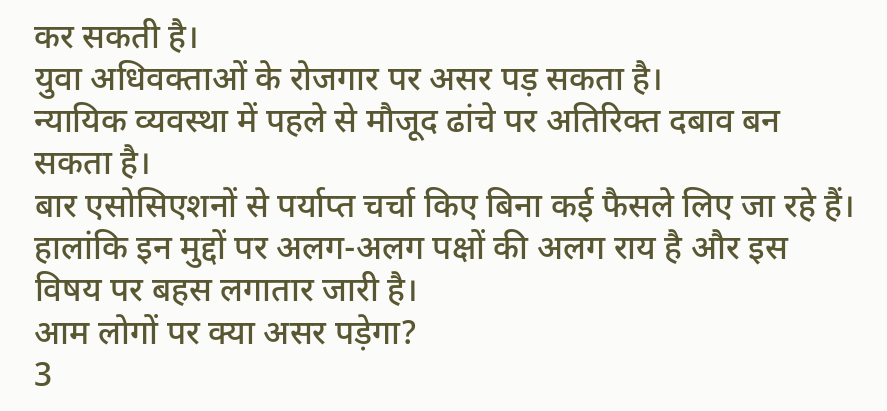कर सकती है।
युवा अधिवक्ताओं के रोजगार पर असर पड़ सकता है।
न्यायिक व्यवस्था में पहले से मौजूद ढांचे पर अतिरिक्त दबाव बन सकता है।
बार एसोसिएशनों से पर्याप्त चर्चा किए बिना कई फैसले लिए जा रहे हैं।
हालांकि इन मुद्दों पर अलग-अलग पक्षों की अलग राय है और इस विषय पर बहस लगातार जारी है।
आम लोगों पर क्या असर पड़ेगा?
3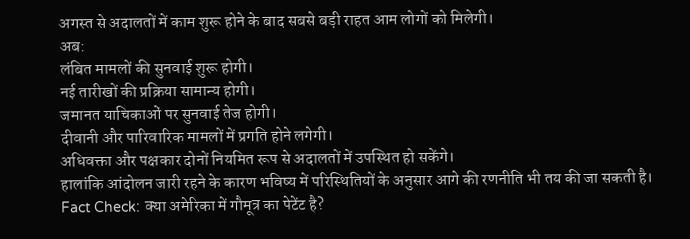अगस्त से अदालतों में काम शुरू होने के बाद सबसे बड़ी राहत आम लोगों को मिलेगी।
अब:
लंबित मामलों की सुनवाई शुरू होगी।
नई तारीखों की प्रक्रिया सामान्य होगी।
जमानत याचिकाओं पर सुनवाई तेज होगी।
दीवानी और पारिवारिक मामलों में प्रगति होने लगेगी।
अधिवक्ता और पक्षकार दोनों नियमित रूप से अदालतों में उपस्थित हो सकेंगे।
हालांकि आंदोलन जारी रहने के कारण भविष्य में परिस्थितियों के अनुसार आगे की रणनीति भी तय की जा सकती है।
Fact Check: क्या अमेरिका में गौमूत्र का पेटेंट है?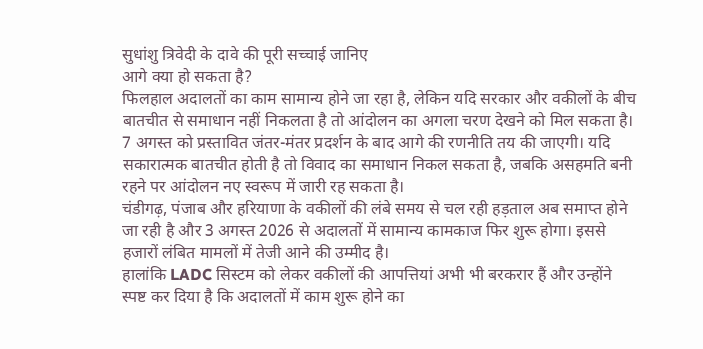सुधांशु त्रिवेदी के दावे की पूरी सच्चाई जानिए
आगे क्या हो सकता है?
फिलहाल अदालतों का काम सामान्य होने जा रहा है, लेकिन यदि सरकार और वकीलों के बीच बातचीत से समाधान नहीं निकलता है तो आंदोलन का अगला चरण देखने को मिल सकता है।
7 अगस्त को प्रस्तावित जंतर-मंतर प्रदर्शन के बाद आगे की रणनीति तय की जाएगी। यदि सकारात्मक बातचीत होती है तो विवाद का समाधान निकल सकता है, जबकि असहमति बनी रहने पर आंदोलन नए स्वरूप में जारी रह सकता है।
चंडीगढ़, पंजाब और हरियाणा के वकीलों की लंबे समय से चल रही हड़ताल अब समाप्त होने जा रही है और 3 अगस्त 2026 से अदालतों में सामान्य कामकाज फिर शुरू होगा। इससे हजारों लंबित मामलों में तेजी आने की उम्मीद है।
हालांकि LADC सिस्टम को लेकर वकीलों की आपत्तियां अभी भी बरकरार हैं और उन्होंने स्पष्ट कर दिया है कि अदालतों में काम शुरू होने का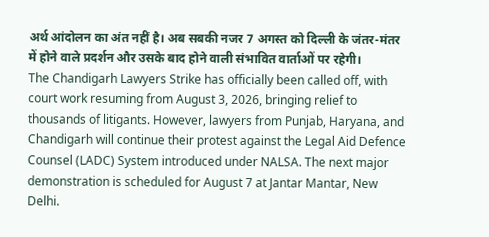अर्थ आंदोलन का अंत नहीं है। अब सबकी नजर 7 अगस्त को दिल्ली के जंतर-मंतर में होने वाले प्रदर्शन और उसके बाद होने वाली संभावित वार्ताओं पर रहेगी।
The Chandigarh Lawyers Strike has officially been called off, with court work resuming from August 3, 2026, bringing relief to thousands of litigants. However, lawyers from Punjab, Haryana, and Chandigarh will continue their protest against the Legal Aid Defence Counsel (LADC) System introduced under NALSA. The next major demonstration is scheduled for August 7 at Jantar Mantar, New Delhi.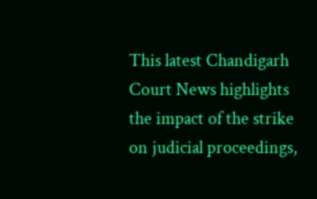This latest Chandigarh Court News highlights the impact of the strike on judicial proceedings,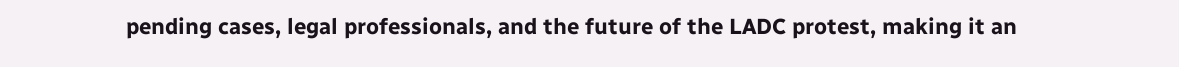pending cases, legal professionals, and the future of the LADC protest, making it an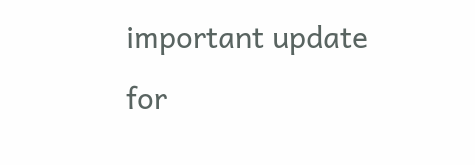important update for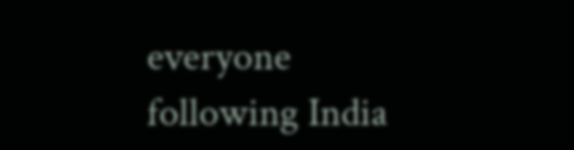everyone following India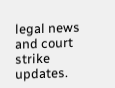legal news and court strike updates.